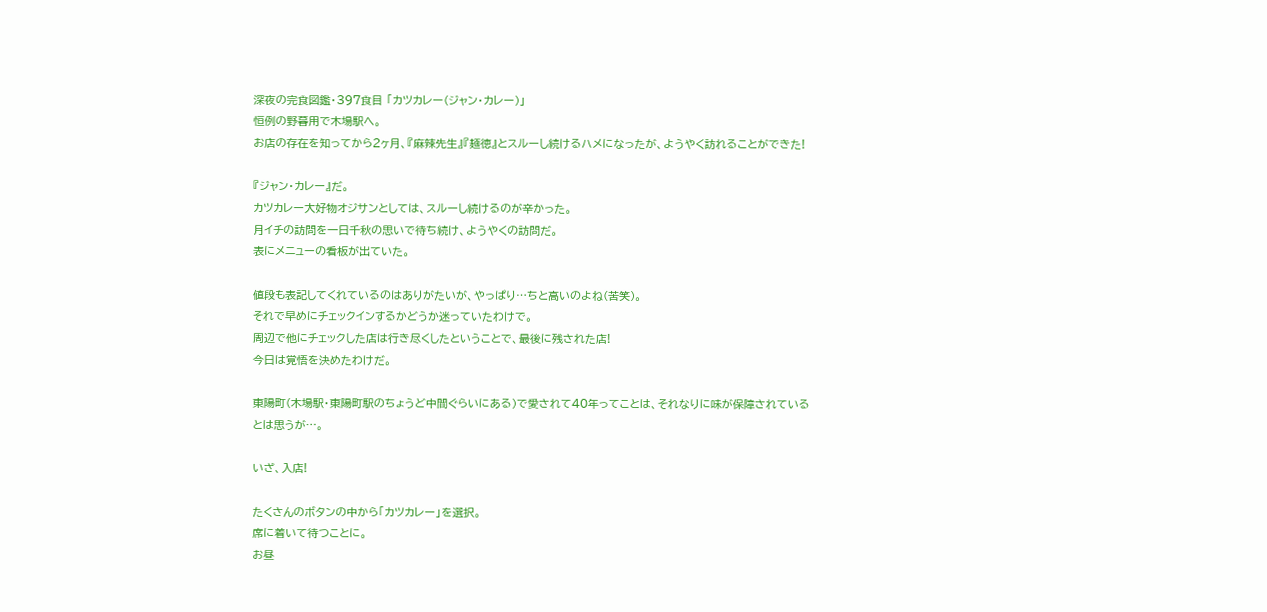深夜の完食図鑑・397食目 「カツカレー(ジャン・カレー)」
恒例の野暮用で木場駅へ。
お店の存在を知ってから2ヶ月、『麻辣先生』『麺徳』とスルーし続けるハメになったが、ようやく訪れることができた!

『ジャン・カレー』だ。
カツカレー大好物オジサンとしては、スルーし続けるのが辛かった。
月イチの訪問を一日千秋の思いで待ち続け、ようやくの訪問だ。
表にメニューの看板が出ていた。

値段も表記してくれているのはありがたいが、やっぱり…ちと高いのよね(苦笑)。
それで早めにチェックインするかどうか迷っていたわけで。
周辺で他にチェックした店は行き尽くしたということで、最後に残された店!
今日は覚悟を決めたわけだ。

東陽町(木場駅・東陽町駅のちょうど中間ぐらいにある)で愛されて40年ってことは、それなりに味が保障されているとは思うが…。

いざ、入店!

たくさんのボタンの中から「カツカレー」を選択。
席に着いて待つことに。
お昼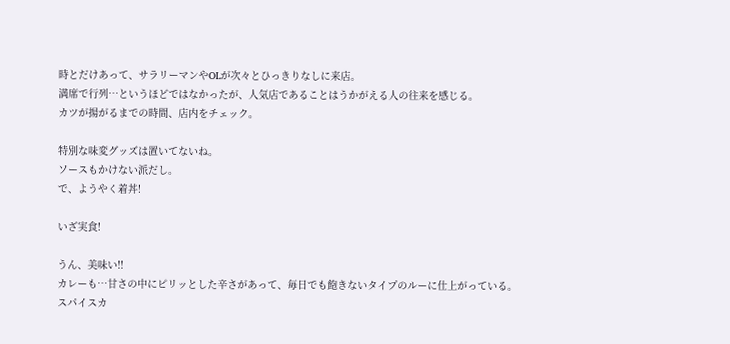時とだけあって、サラリーマンやOLが次々とひっきりなしに来店。
満席で行列…というほどではなかったが、人気店であることはうかがえる人の往来を感じる。
カツが揚がるまでの時間、店内をチェック。

特別な味変グッズは置いてないね。
ソースもかけない派だし。
で、ようやく着丼!

いざ実食!

うん、美味い!!
カレーも…甘さの中にピリッとした辛さがあって、毎日でも飽きないタイプのルーに仕上がっている。
スパイスカ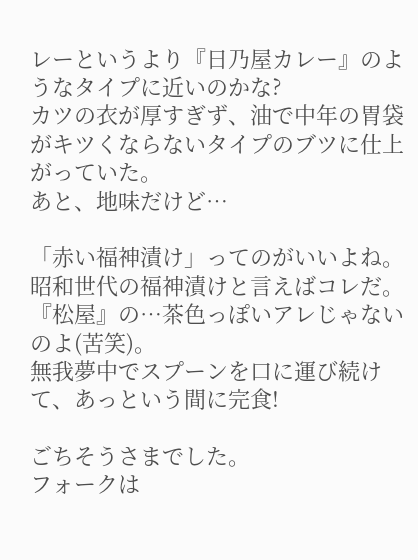レーというより『日乃屋カレー』のようなタイプに近いのかな?
カツの衣が厚すぎず、油で中年の胃袋がキツくならないタイプのブツに仕上がっていた。
あと、地味だけど…

「赤い福神漬け」ってのがいいよね。
昭和世代の福神漬けと言えばコレだ。
『松屋』の…茶色っぽいアレじゃないのよ(苦笑)。
無我夢中でスプーンを口に運び続けて、あっという間に完食!

ごちそうさまでした。
フォークは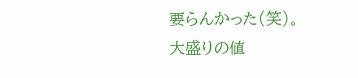要らんかった(笑)。
大盛りの値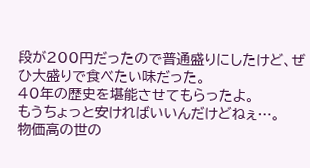段が200円だったので普通盛りにしたけど、ぜひ大盛りで食べたい味だった。
40年の歴史を堪能させてもらったよ。
もうちょっと安ければいいんだけどねぇ…。
物価高の世の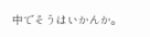中でそうはいかんか。